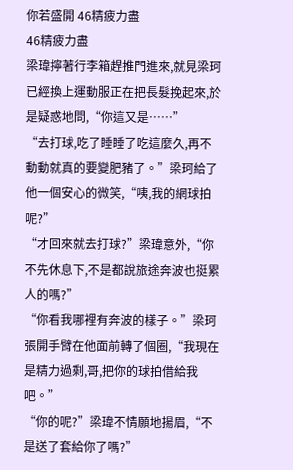你若盛開 46精疲力盡
46精疲力盡
梁瑋擰著行李箱趕推門進來,就見梁珂已經換上運動服正在把長髮挽起來,於是疑惑地問,“你這又是……”
“去打球,吃了睡睡了吃這麼久,再不動動就真的要變肥豬了。”梁珂給了他一個安心的微笑,“咦,我的網球拍呢?”
“才回來就去打球?”梁瑋意外,“你不先休息下,不是都說旅途奔波也挺累人的嗎?”
“你看我哪裡有奔波的樣子。”梁珂張開手臂在他面前轉了個圈,“我現在是精力過剩,哥,把你的球拍借給我吧。”
“你的呢?”梁瑋不情願地揚眉,“不是送了套給你了嗎?”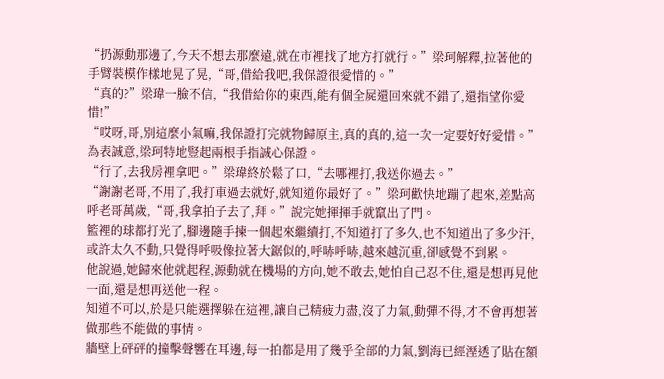“扔源動那邊了,今天不想去那麼遠,就在市裡找了地方打就行。”梁珂解釋,拉著他的手臂裝模作樣地晃了晃,“哥,借給我吧,我保證很愛惜的。”
“真的?”梁瑋一臉不信,“我借給你的東西,能有個全屍還回來就不錯了,還指望你愛惜!”
“哎呀,哥,別這麼小氣嘛,我保證打完就物歸原主,真的真的,這一次一定要好好愛惜。”為表誠意,梁珂特地豎起兩根手指誠心保證。
“行了,去我房裡拿吧。”梁瑋終於鬆了口,“去哪裡打,我送你過去。”
“謝謝老哥,不用了,我打車過去就好,就知道你最好了。”梁珂歡快地蹦了起來,差點高呼老哥萬歲,“哥,我拿拍子去了,拜。”說完她揮揮手就竄出了門。
籃裡的球都打光了,腳邊隨手揀一個起來繼續打,不知道打了多久,也不知道出了多少汗,或許太久不動,只覺得呼吸像拉著大鋸似的,呼哧呼哧,越來越沉重,卻感覺不到累。
他說過,她歸來他就起程,源動就在機場的方向,她不敢去,她怕自己忍不住,還是想再見他一面,還是想再送他一程。
知道不可以,於是只能選擇躲在這裡,讓自己精疲力盡,沒了力氣,動彈不得,才不會再想著做那些不能做的事情。
牆壁上砰砰的撞擊聲響在耳邊,每一拍都是用了幾乎全部的力氣,劉海已經溼透了貼在額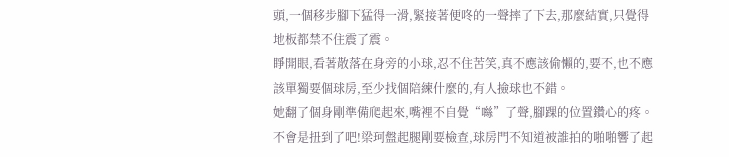頭,一個移步腳下猛得一滑,緊接著便咚的一聲摔了下去,那麼結實,只覺得地板都禁不住震了震。
睜開眼,看著散落在身旁的小球,忍不住苦笑,真不應該偷懶的,要不,也不應該單獨要個球房,至少找個陪練什麼的,有人撿球也不錯。
她翻了個身剛準備爬起來,嘴裡不自覺“噝”了聲,腳踝的位置鑽心的疼。
不會是扭到了吧!梁珂盤起腿剛要檢查,球房門不知道被誰拍的啪啪響了起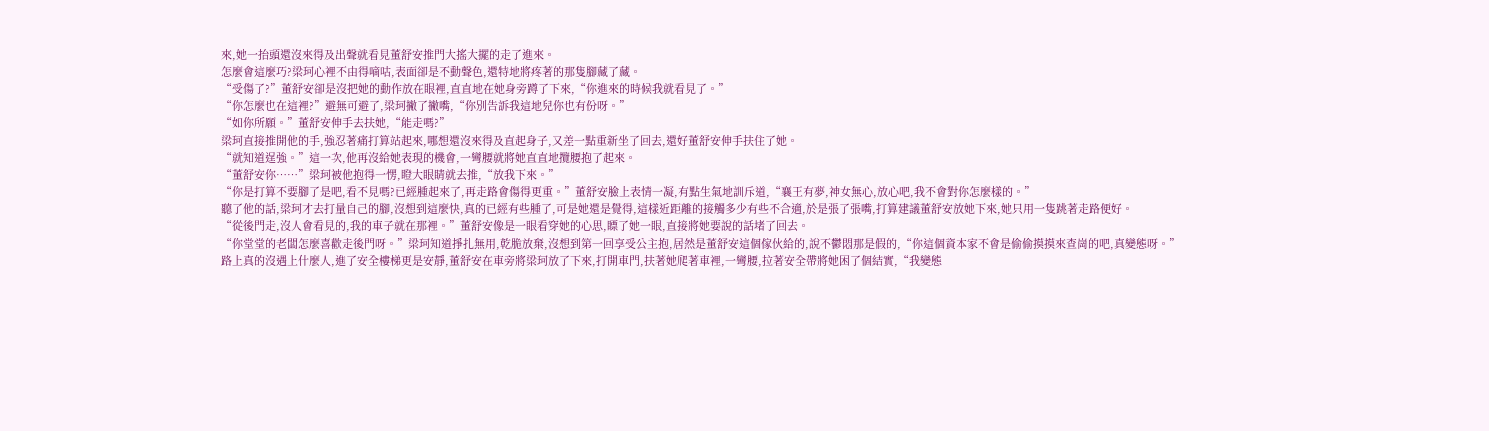來,她一抬頭還沒來得及出聲就看見董舒安推門大搖大擺的走了進來。
怎麼會這麼巧?梁珂心裡不由得嘀咕,表面卻是不動聲色,還特地將疼著的那隻腳藏了藏。
“受傷了?”董舒安卻是沒把她的動作放在眼裡,直直地在她身旁蹲了下來,“你進來的時候我就看見了。”
“你怎麼也在這裡?”避無可避了,梁珂撇了撇嘴,“你別告訴我這地兒你也有份呀。”
“如你所願。”董舒安伸手去扶她,“能走嗎?”
梁珂直接推開他的手,強忍著痛打算站起來,哪想還沒來得及直起身子,又差一點重新坐了回去,還好董舒安伸手扶住了她。
“就知道逞強。”這一次,他再沒給她表現的機會,一彎腰就將她直直地攬腰抱了起來。
“董舒安你……”梁珂被他抱得一愣,瞪大眼睛就去推,“放我下來。”
“你是打算不要腳了是吧,看不見嗎?已經腫起來了,再走路會傷得更重。”董舒安臉上表情一凝,有點生氣地訓斥道,“襄王有夢,神女無心,放心吧,我不會對你怎麼樣的。”
聽了他的話,梁珂才去打量自己的腳,沒想到這麼快,真的已經有些腫了,可是她還是覺得,這樣近距離的接觸多少有些不合適,於是張了張嘴,打算建議董舒安放她下來,她只用一隻跳著走路便好。
“從後門走,沒人會看見的,我的車子就在那裡。”董舒安像是一眼看穿她的心思,瞟了她一眼,直接將她要說的話堵了回去。
“你堂堂的老闆怎麼喜歡走後門呀。”梁珂知道掙扎無用,乾脆放棄,沒想到第一回享受公主抱,居然是董舒安這個傢伙給的,說不鬱悶那是假的,“你這個資本家不會是偷偷摸摸來查崗的吧,真變態呀。”
路上真的沒遇上什麼人,進了安全樓梯更是安靜,董舒安在車旁將梁珂放了下來,打開車門,扶著她爬著車裡,一彎腰,拉著安全帶將她困了個結實,“我變態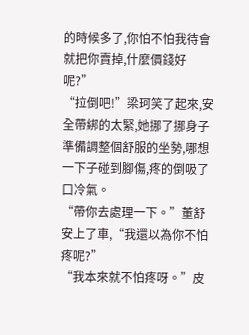的時候多了,你怕不怕我待會就把你賣掉,什麼價錢好呢?”
“拉倒吧!”梁珂笑了起來,安全帶綁的太緊,她挪了挪身子準備調整個舒服的坐勢,哪想一下子碰到腳傷,疼的倒吸了口冷氣。
“帶你去處理一下。”董舒安上了車,“我還以為你不怕疼呢?”
“我本來就不怕疼呀。”皮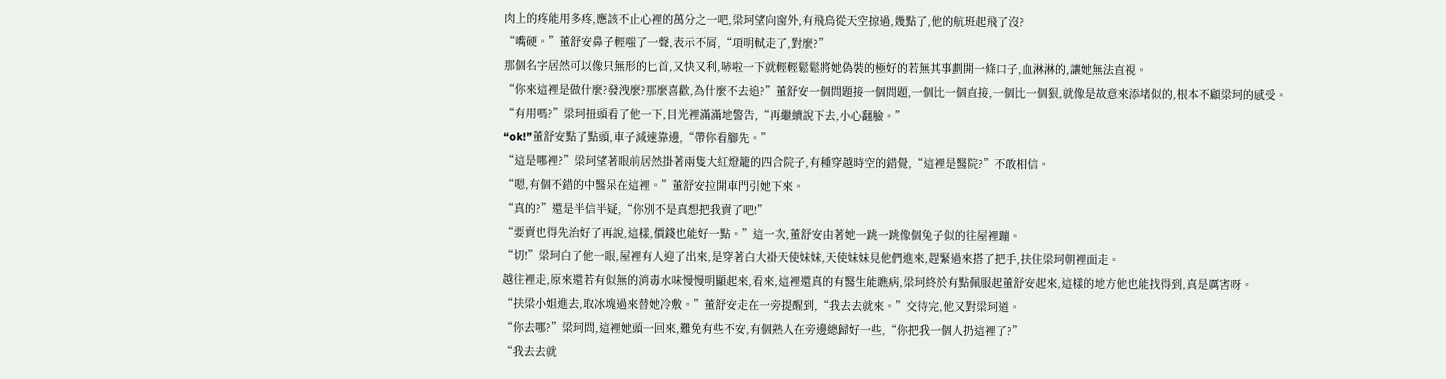肉上的疼能用多疼,應該不止心裡的萬分之一吧,梁珂望向窗外,有飛鳥從天空掠過,幾點了,他的航班起飛了沒?
“嘴硬。”董舒安鼻子輕嗤了一聲,表示不屑,“項明軾走了,對麼?”
那個名字居然可以像只無形的匕首,又快又利,哧啦一下就輕輕鬆鬆將她偽裝的極好的若無其事劃開一條口子,血淋淋的,讓她無法直視。
“你來這裡是做什麼?發洩麼?那麼喜歡,為什麼不去追?”董舒安一個問題接一個問題,一個比一個直接,一個比一個狠,就像是故意來添堵似的,根本不顧梁珂的感受。
“有用嗎?”梁珂扭頭看了他一下,目光裡滿滿地警告,“再繼續說下去,小心翻臉。”
“ok!”董舒安點了點頭,車子減速靠邊,“帶你看腳先。”
“這是哪裡?”梁珂望著眼前居然掛著兩隻大紅燈籠的四合院子,有種穿越時空的錯覺,“這裡是醫院?”不敢相信。
“嗯,有個不錯的中醫呆在這裡。”董舒安拉開車門引她下來。
“真的?”還是半信半疑,“你別不是真想把我賣了吧!”
“要賣也得先治好了再說,這樣,價錢也能好一點。”這一次,董舒安由著她一跳一跳像個兔子似的往屋裡蹦。
“切!”梁珂白了他一眼,屋裡有人迎了出來,是穿著白大褂天使妹妹,天使妹妹見他們進來,趕緊過來搭了把手,扶住梁珂朝裡面走。
越往裡走,原來還若有似無的消毒水味慢慢明顯起來,看來,這裡還真的有醫生能瞧病,梁珂終於有點佩服起董舒安起來,這樣的地方他也能找得到,真是厲害呀。
“扶梁小姐進去,取冰塊過來替她冷敷。”董舒安走在一旁提醒到,“我去去就來。”交待完,他又對梁珂道。
“你去哪?”梁珂問,這裡她頭一回來,難免有些不安,有個熟人在旁邊總歸好一些,“你把我一個人扔這裡了?”
“我去去就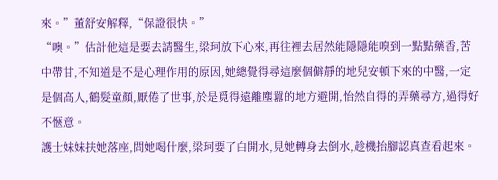來。”董舒安解釋,“保證很快。”
“噢。”估計他這是要去請醫生,梁珂放下心來,再往裡去居然能隱隱能嗅到一點點藥香,苦中帶甘,不知道是不是心理作用的原因,她總覺得尋這麼個僻靜的地兒安頓下來的中醫,一定是個高人,鶴髮童顏,厭倦了世事,於是覓得遠離塵囂的地方避開,怡然自得的弄藥尋方,過得好不愜意。
護士妹妹扶她落座,問她喝什麼,梁珂要了白開水,見她轉身去倒水,趁機抬腳認真查看起來。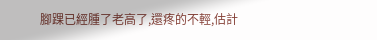腳踝已經腫了老高了,還疼的不輕,估計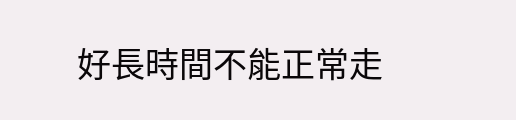好長時間不能正常走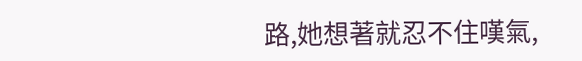路,她想著就忍不住嘆氣,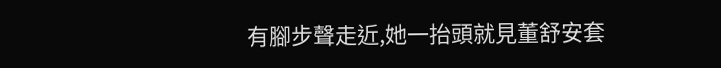有腳步聲走近,她一抬頭就見董舒安套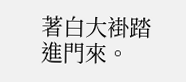著白大褂踏進門來。